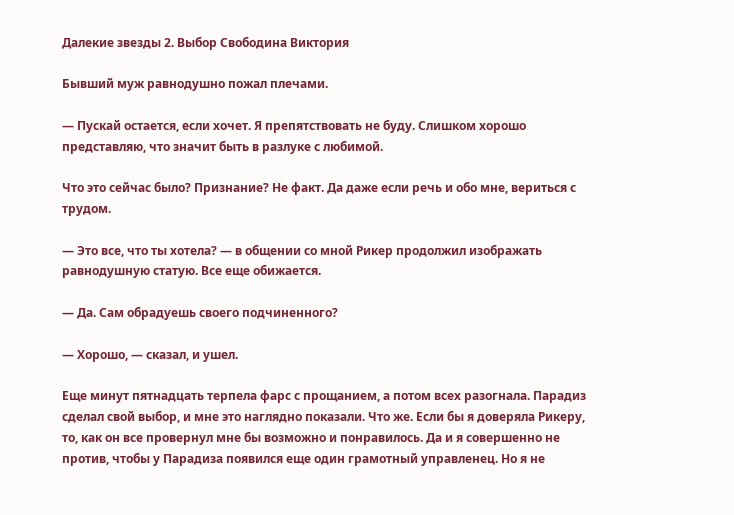Далекие звезды 2. Выбор Свободина Виктория

Бывший муж равнодушно пожал плечами.

— Пускай остается, если хочет. Я препятствовать не буду. Слишком хорошо представляю, что значит быть в разлуке с любимой.

Что это сейчас было? Признание? Не факт. Да даже если речь и обо мне, вериться с трудом.

— Это все, что ты хотела? — в общении со мной Рикер продолжил изображать равнодушную статую. Все еще обижается.

— Да. Сам обрадуешь своего подчиненного?

— Хорошо, — сказал, и ушел.

Еще минут пятнадцать терпела фарс с прощанием, а потом всех разогнала. Парадиз сделал свой выбор, и мне это наглядно показали. Что же. Если бы я доверяла Рикеру, то, как он все провернул мне бы возможно и понравилось. Да и я совершенно не против, чтобы у Парадиза появился еще один грамотный управленец. Но я не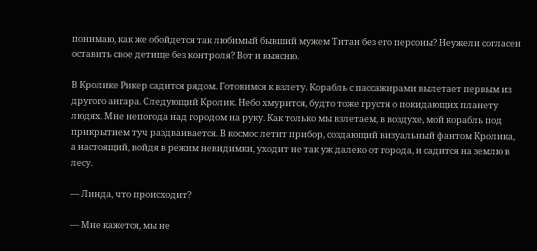понимаю, как же обойдется так любимый бывший мужем Титан без его персоны? Неужели согласен оставить свое детище без контроля? Вот и выясню.

В Кролике Рикер садится рядом. Готовимся к взлету. Корабль с пассажирами вылетает первым из другого ангара. Следующий Кролик. Небо хмурится, будто тоже грустя о покидающих планету людях. Мне непогода над городом на руку. Как только мы взлетаем, в воздухе, мой корабль под прикрытием туч раздваивается. В космос летит прибор, создающий визуальный фантом Кролика, а настоящий, войдя в режим невидимки, уходит не так уж далеко от города, и садится на землю в лесу.

— Линда, что происходит?

— Мне кажется, мы не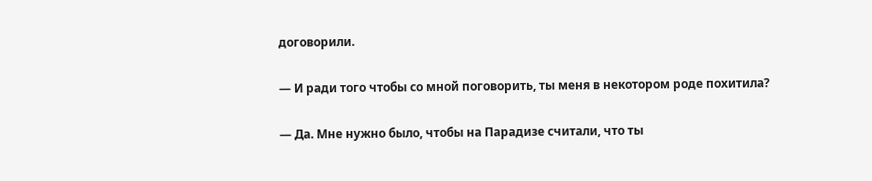договорили.

— И ради того чтобы со мной поговорить, ты меня в некотором роде похитила?

— Да. Мне нужно было, чтобы на Парадизе считали, что ты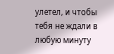улетел, и чтобы тебя не ждали в любую минуту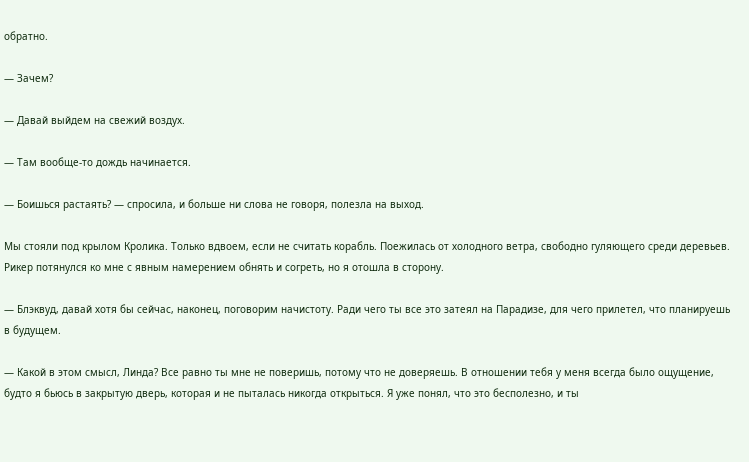обратно.

— Зачем?

— Давай выйдем на свежий воздух.

— Там вообще-то дождь начинается.

— Боишься растаять? — спросила, и больше ни слова не говоря, полезла на выход.

Мы стояли под крылом Кролика. Только вдвоем, если не считать корабль. Поежилась от холодного ветра, свободно гуляющего среди деревьев. Рикер потянулся ко мне с явным намерением обнять и согреть, но я отошла в сторону.

— Блэквуд, давай хотя бы сейчас, наконец, поговорим начистоту. Ради чего ты все это затеял на Парадизе, для чего прилетел, что планируешь в будущем.

— Какой в этом смысл, Линда? Все равно ты мне не поверишь, потому что не доверяешь. В отношении тебя у меня всегда было ощущение, будто я бьюсь в закрытую дверь, которая и не пыталась никогда открыться. Я уже понял, что это бесполезно, и ты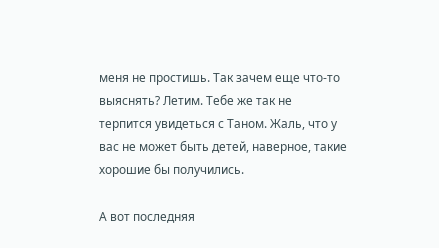меня не простишь. Так зачем еще что-то выяснять? Летим. Тебе же так не терпится увидеться с Таном. Жаль, что у вас не может быть детей, наверное, такие хорошие бы получились.

А вот последняя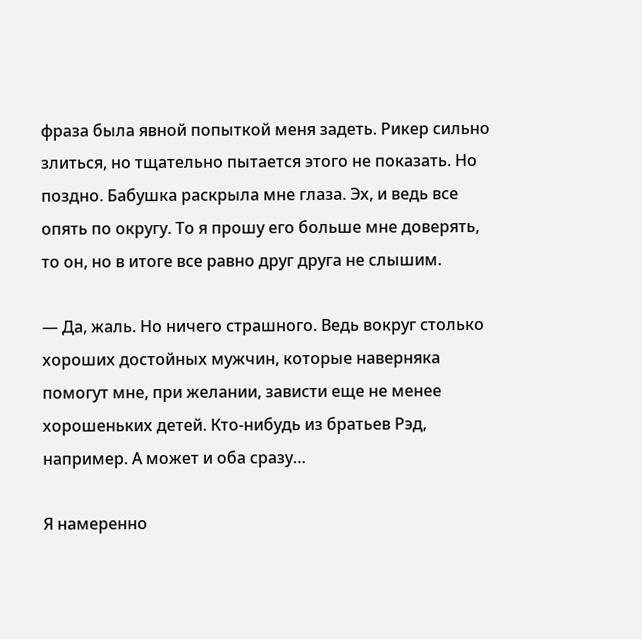фраза была явной попыткой меня задеть. Рикер сильно злиться, но тщательно пытается этого не показать. Но поздно. Бабушка раскрыла мне глаза. Эх, и ведь все опять по округу. То я прошу его больше мне доверять, то он, но в итоге все равно друг друга не слышим.

— Да, жаль. Но ничего страшного. Ведь вокруг столько хороших достойных мужчин, которые наверняка помогут мне, при желании, зависти еще не менее хорошеньких детей. Кто-нибудь из братьев Рэд, например. А может и оба сразу…

Я намеренно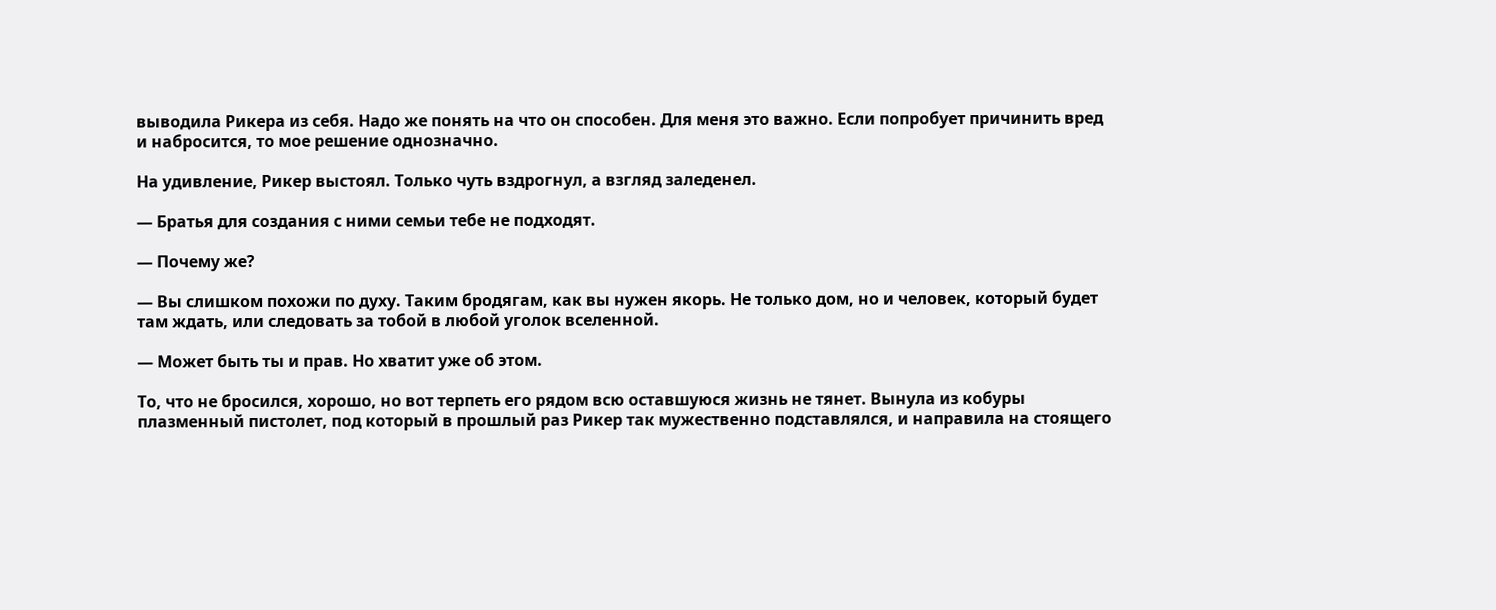выводила Рикера из себя. Надо же понять на что он способен. Для меня это важно. Если попробует причинить вред и набросится, то мое решение однозначно.

На удивление, Рикер выстоял. Только чуть вздрогнул, а взгляд заледенел.

— Братья для создания с ними семьи тебе не подходят.

— Почему же?

— Вы слишком похожи по духу. Таким бродягам, как вы нужен якорь. Не только дом, но и человек, который будет там ждать, или следовать за тобой в любой уголок вселенной.

— Может быть ты и прав. Но хватит уже об этом.

То, что не бросился, хорошо, но вот терпеть его рядом всю оставшуюся жизнь не тянет. Вынула из кобуры плазменный пистолет, под который в прошлый раз Рикер так мужественно подставлялся, и направила на стоящего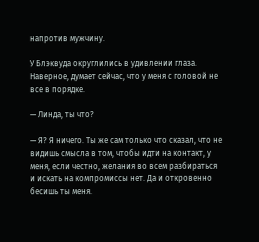напротив мужчину.

У Блэквуда округлились в удивлении глаза. Наверное, думает сейчас, что у меня с головой не все в порядке.

— Линда, ты что?

— Я? Я ничего. Ты же сам только что сказал, что не видишь смысла в том, чтобы идти на контакт, у меня, если честно, желания во всем разбираться и искать на компромиссы нет. Да и откровенно бесишь ты меня.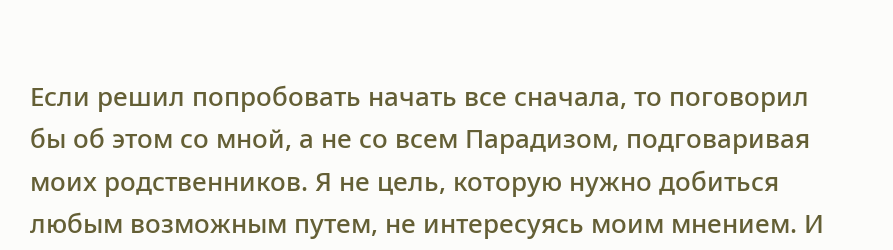Если решил попробовать начать все сначала, то поговорил бы об этом со мной, а не со всем Парадизом, подговаривая моих родственников. Я не цель, которую нужно добиться любым возможным путем, не интересуясь моим мнением. И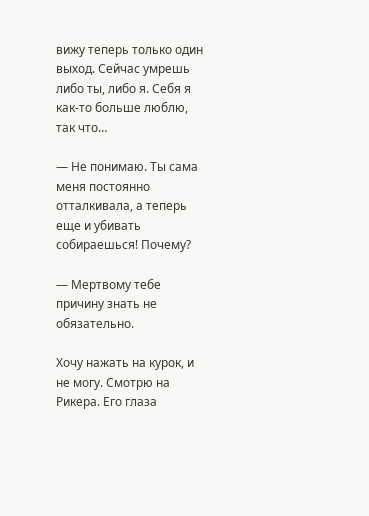вижу теперь только один выход. Сейчас умрешь либо ты, либо я. Себя я как-то больше люблю, так что…

— Не понимаю. Ты сама меня постоянно отталкивала, а теперь еще и убивать собираешься! Почему?

— Мертвому тебе причину знать не обязательно.

Хочу нажать на курок, и не могу. Смотрю на Рикера. Его глаза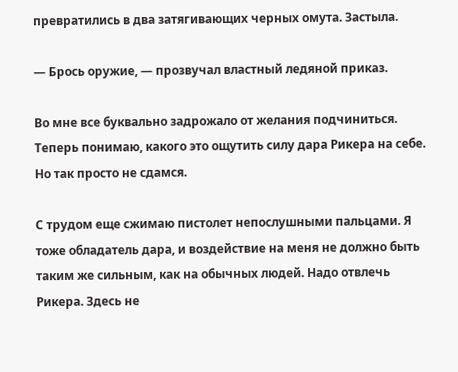превратились в два затягивающих черных омута. Застыла.

— Брось оружие, — прозвучал властный ледяной приказ.

Во мне все буквально задрожало от желания подчиниться. Теперь понимаю, какого это ощутить силу дара Рикера на себе. Но так просто не сдамся.

С трудом еще сжимаю пистолет непослушными пальцами. Я тоже обладатель дара, и воздействие на меня не должно быть таким же сильным, как на обычных людей. Надо отвлечь Рикера. Здесь не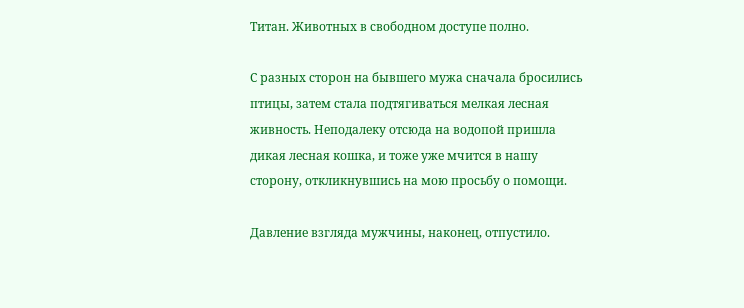Титан. Животных в свободном доступе полно.

С разных сторон на бывшего мужа сначала бросились птицы, затем стала подтягиваться мелкая лесная живность. Неподалеку отсюда на водопой пришла дикая лесная кошка, и тоже уже мчится в нашу сторону, откликнувшись на мою просьбу о помощи.

Давление взгляда мужчины, наконец, отпустило.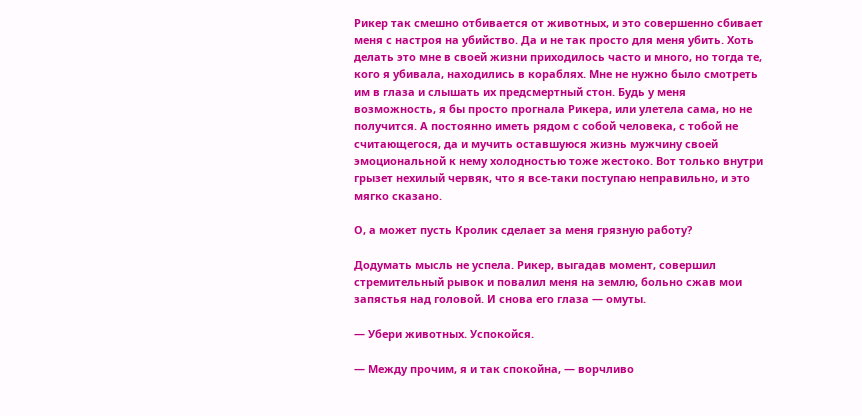Рикер так смешно отбивается от животных, и это совершенно сбивает меня с настроя на убийство. Да и не так просто для меня убить. Хоть делать это мне в своей жизни приходилось часто и много, но тогда те, кого я убивала, находились в кораблях. Мне не нужно было смотреть им в глаза и слышать их предсмертный стон. Будь у меня возможность, я бы просто прогнала Рикера, или улетела сама, но не получится. А постоянно иметь рядом с собой человека, с тобой не считающегося, да и мучить оставшуюся жизнь мужчину своей эмоциональной к нему холодностью тоже жестоко. Вот только внутри грызет нехилый червяк, что я все-таки поступаю неправильно, и это мягко сказано.

О, а может пусть Кролик сделает за меня грязную работу?

Додумать мысль не успела. Рикер, выгадав момент, совершил стремительный рывок и повалил меня на землю, больно сжав мои запястья над головой. И снова его глаза — омуты.

— Убери животных. Успокойся.

— Между прочим, я и так спокойна, — ворчливо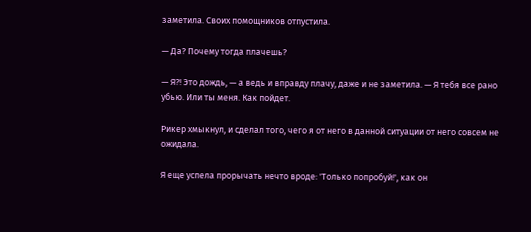заметила. Своих помощников отпустила.

— Да? Почему тогда плачешь?

— Я?! Это дождь, — а ведь и вправду плачу, даже и не заметила. — Я тебя все рано убью. Или ты меня. Как пойдет.

Рикер хмыкнул, и сделал того, чего я от него в данной ситуации от него совсем не ожидала.

Я еще успела прорычать нечто вроде: 'Только попробуй!', как он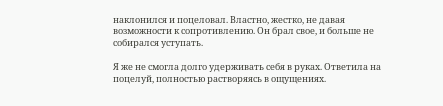наклонился и поцеловал. Властно, жестко, не давая возможности к сопротивлению. Он брал свое, и больше не собирался уступать.

Я же не смогла долго удерживать себя в руках. Ответила на поцелуй, полностью растворяясь в ощущениях.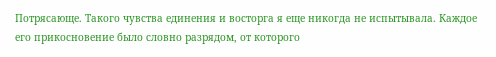Потрясающе. Такого чувства единения и восторга я еще никогда не испытывала. Каждое его прикосновение было словно разрядом, от которого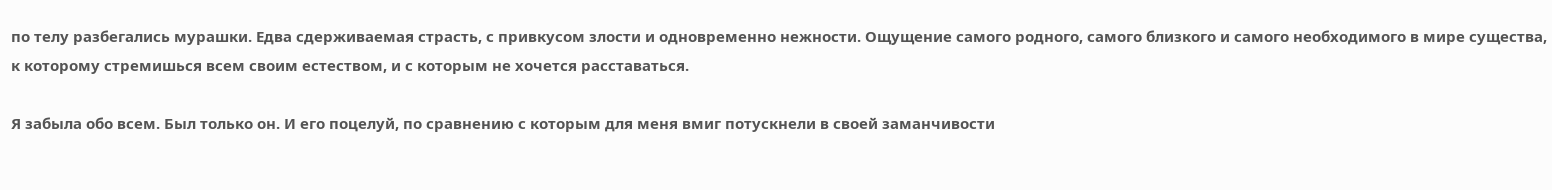по телу разбегались мурашки. Едва сдерживаемая страсть, с привкусом злости и одновременно нежности. Ощущение самого родного, самого близкого и самого необходимого в мире существа, к которому стремишься всем своим естеством, и с которым не хочется расставаться.

Я забыла обо всем. Был только он. И его поцелуй, по сравнению с которым для меня вмиг потускнели в своей заманчивости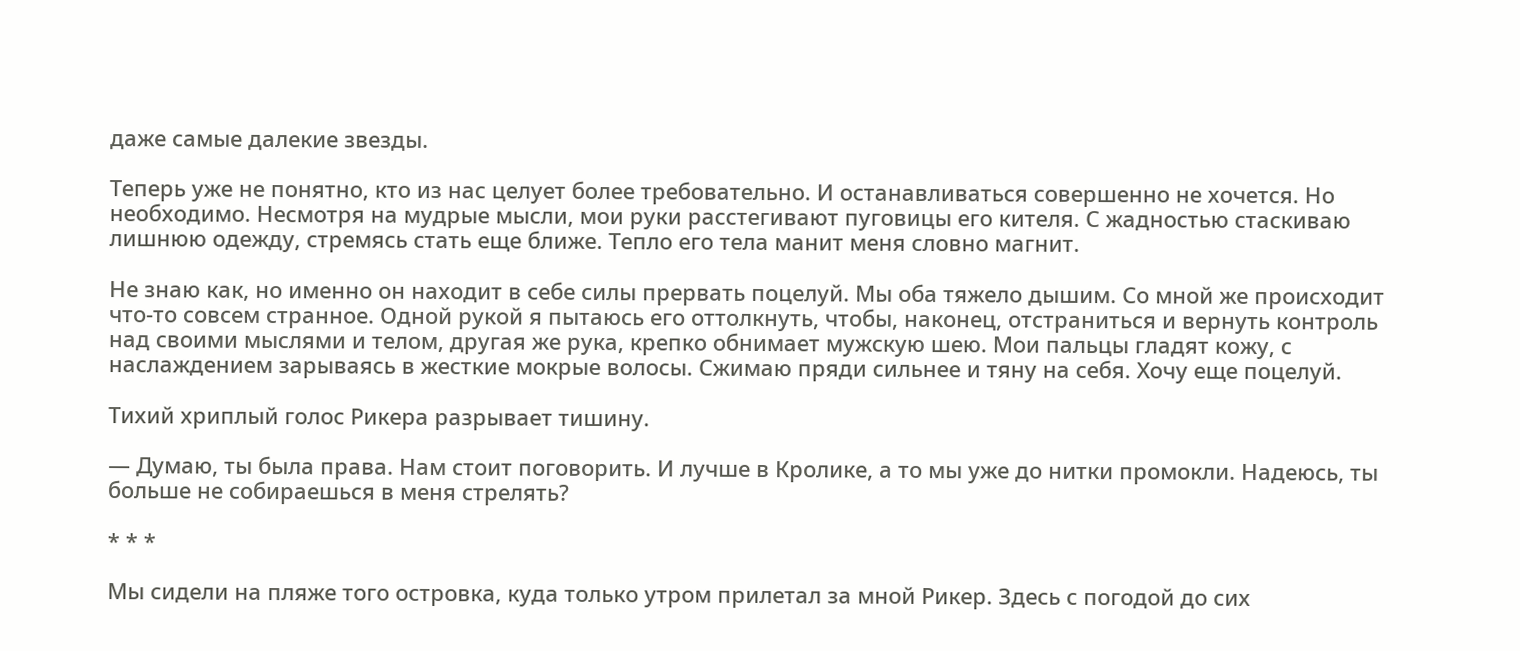даже самые далекие звезды.

Теперь уже не понятно, кто из нас целует более требовательно. И останавливаться совершенно не хочется. Но необходимо. Несмотря на мудрые мысли, мои руки расстегивают пуговицы его кителя. С жадностью стаскиваю лишнюю одежду, стремясь стать еще ближе. Тепло его тела манит меня словно магнит.

Не знаю как, но именно он находит в себе силы прервать поцелуй. Мы оба тяжело дышим. Со мной же происходит что-то совсем странное. Одной рукой я пытаюсь его оттолкнуть, чтобы, наконец, отстраниться и вернуть контроль над своими мыслями и телом, другая же рука, крепко обнимает мужскую шею. Мои пальцы гладят кожу, с наслаждением зарываясь в жесткие мокрые волосы. Сжимаю пряди сильнее и тяну на себя. Хочу еще поцелуй.

Тихий хриплый голос Рикера разрывает тишину.

— Думаю, ты была права. Нам стоит поговорить. И лучше в Кролике, а то мы уже до нитки промокли. Надеюсь, ты больше не собираешься в меня стрелять?

* * *

Мы сидели на пляже того островка, куда только утром прилетал за мной Рикер. Здесь с погодой до сих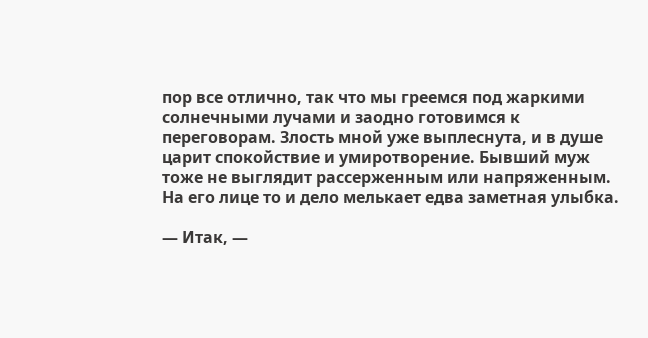пор все отлично, так что мы греемся под жаркими солнечными лучами и заодно готовимся к переговорам. Злость мной уже выплеснута, и в душе царит спокойствие и умиротворение. Бывший муж тоже не выглядит рассерженным или напряженным. На его лице то и дело мелькает едва заметная улыбка.

— Итак, —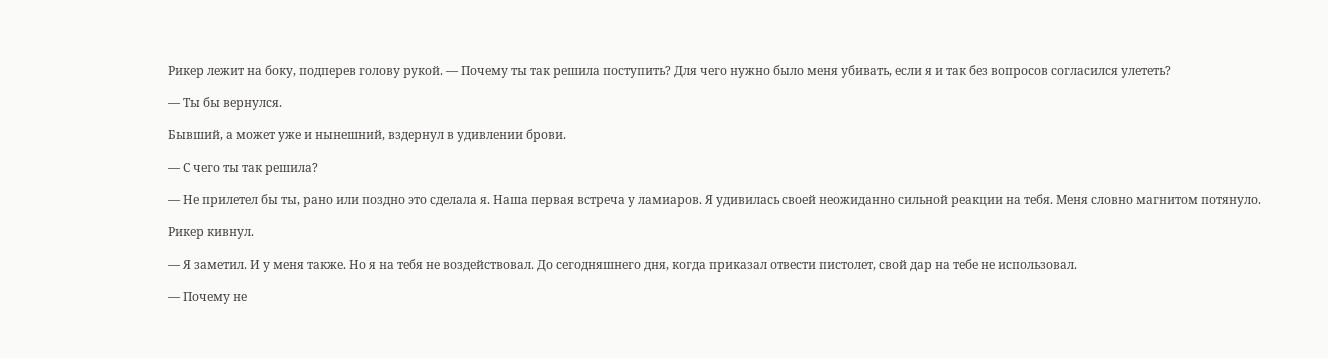Рикер лежит на боку, подперев голову рукой. — Почему ты так решила поступить? Для чего нужно было меня убивать, если я и так без вопросов согласился улететь?

— Ты бы вернулся.

Бывший, а может уже и нынешний, вздернул в удивлении брови.

— С чего ты так решила?

— Не прилетел бы ты, рано или поздно это сделала я. Наша первая встреча у ламиаров. Я удивилась своей неожиданно сильной реакции на тебя. Меня словно магнитом потянуло.

Рикер кивнул.

— Я заметил. И у меня также. Но я на тебя не воздействовал. До сегодняшнего дня, когда приказал отвести пистолет, свой дар на тебе не использовал.

— Почему не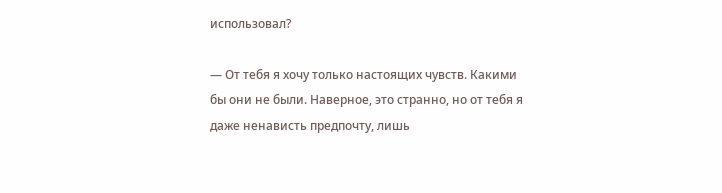использовал?

— От тебя я хочу только настоящих чувств. Какими бы они не были. Наверное, это странно, но от тебя я даже ненависть предпочту, лишь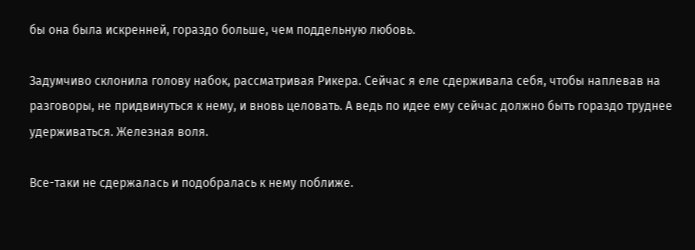бы она была искренней, гораздо больше, чем поддельную любовь.

Задумчиво склонила голову набок, рассматривая Рикера. Сейчас я еле сдерживала себя, чтобы наплевав на разговоры, не придвинуться к нему, и вновь целовать. А ведь по идее ему сейчас должно быть гораздо труднее удерживаться. Железная воля.

Все-таки не сдержалась и подобралась к нему поближе.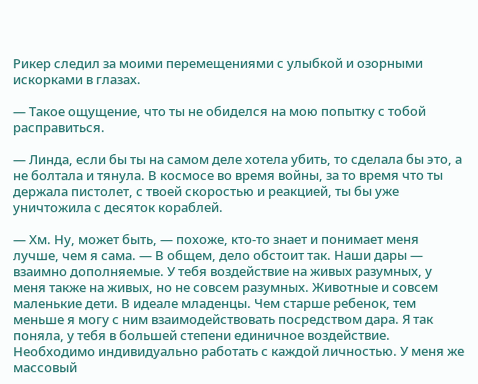Рикер следил за моими перемещениями с улыбкой и озорными искорками в глазах.

— Такое ощущение, что ты не обиделся на мою попытку с тобой расправиться.

— Линда, если бы ты на самом деле хотела убить, то сделала бы это, а не болтала и тянула. В космосе во время войны, за то время что ты держала пистолет, с твоей скоростью и реакцией, ты бы уже уничтожила с десяток кораблей.

— Хм. Ну, может быть, — похоже, кто-то знает и понимает меня лучше, чем я сама. — В общем, дело обстоит так. Наши дары — взаимно дополняемые. У тебя воздействие на живых разумных, у меня также на живых, но не совсем разумных. Животные и совсем маленькие дети. В идеале младенцы. Чем старше ребенок, тем меньше я могу с ним взаимодействовать посредством дара. Я так поняла, у тебя в большей степени единичное воздействие. Необходимо индивидуально работать с каждой личностью. У меня же массовый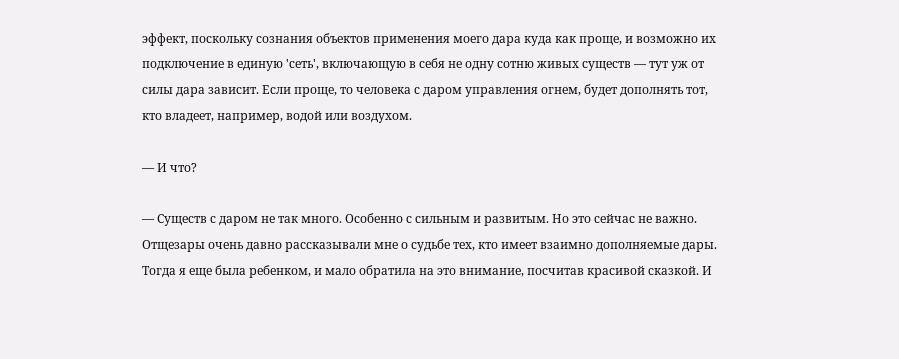эффект, поскольку сознания объектов применения моего дара куда как проще, и возможно их подключение в единую 'сеть', включающую в себя не одну сотню живых существ — тут уж от силы дара зависит. Если проще, то человека с даром управления огнем, будет дополнять тот, кто владеет, например, водой или воздухом.

— И что?

— Существ с даром не так много. Особенно с сильным и развитым. Но это сейчас не важно. Отщезары очень давно рассказывали мне о судьбе тех, кто имеет взаимно дополняемые дары. Тогда я еще была ребенком, и мало обратила на это внимание, посчитав красивой сказкой. И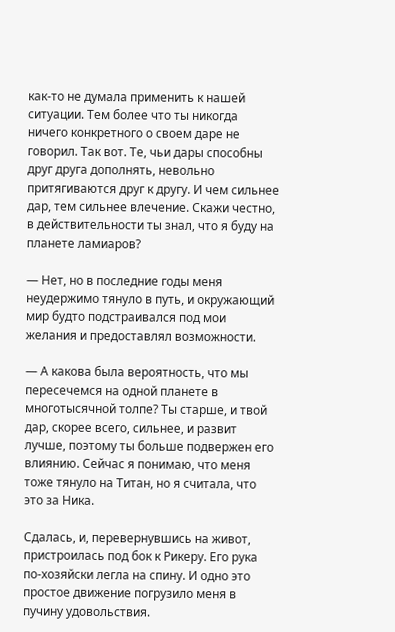как-то не думала применить к нашей ситуации. Тем более что ты никогда ничего конкретного о своем даре не говорил. Так вот. Те, чьи дары способны друг друга дополнять, невольно притягиваются друг к другу. И чем сильнее дар, тем сильнее влечение. Скажи честно, в действительности ты знал, что я буду на планете ламиаров?

— Нет, но в последние годы меня неудержимо тянуло в путь, и окружающий мир будто подстраивался под мои желания и предоставлял возможности.

— А какова была вероятность, что мы пересечемся на одной планете в многотысячной толпе? Ты старше, и твой дар, скорее всего, сильнее, и развит лучше, поэтому ты больше подвержен его влиянию. Сейчас я понимаю, что меня тоже тянуло на Титан, но я считала, что это за Ника.

Сдалась, и, перевернувшись на живот, пристроилась под бок к Рикеру. Его рука по-хозяйски легла на спину. И одно это простое движение погрузило меня в пучину удовольствия.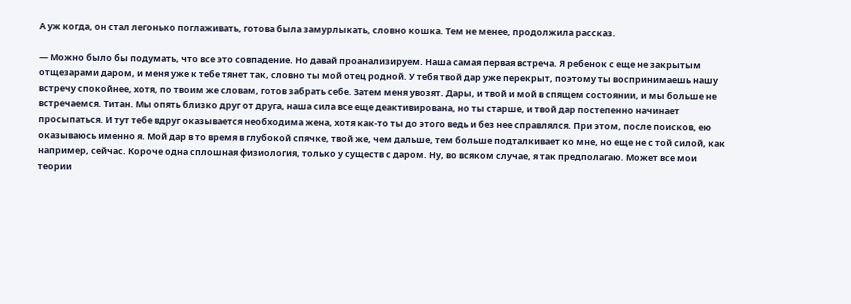А уж когда, он стал легонько поглаживать, готова была замурлыкать, словно кошка. Тем не менее, продолжила рассказ.

— Можно было бы подумать, что все это совпадение. Но давай проанализируем. Наша самая первая встреча. Я ребенок с еще не закрытым отщезарами даром, и меня уже к тебе тянет так, словно ты мой отец родной. У тебя твой дар уже перекрыт, поэтому ты воспринимаешь нашу встречу спокойнее, хотя, по твоим же словам, готов забрать себе. Затем меня увозят. Дары, и твой и мой в спящем состоянии, и мы больше не встречаемся. Титан. Мы опять близко друг от друга, наша сила все еще деактивирована, но ты старше, и твой дар постепенно начинает просыпаться. И тут тебе вдруг оказывается необходима жена, хотя как-то ты до этого ведь и без нее справлялся. При этом, после поисков, ею оказываюсь именно я. Мой дар в то время в глубокой спячке, твой же, чем дальше, тем больше подталкивает ко мне, но еще не с той силой, как например, сейчас. Короче одна сплошная физиология, только у существ с даром. Ну, во всяком случае, я так предполагаю. Может все мои теории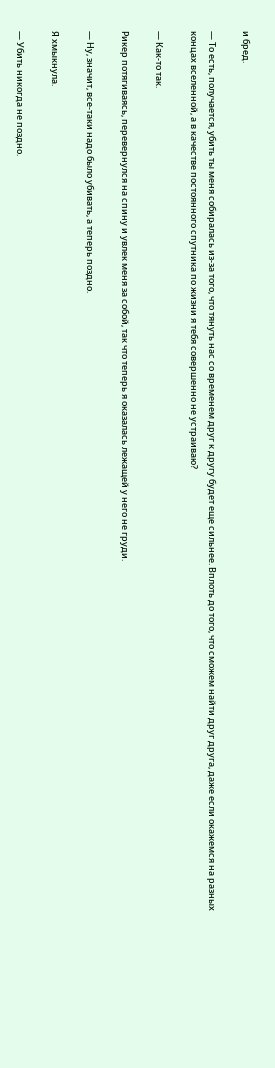и бред.

— То есть, получается, убить ты меня собиралась из-за того, что тянуть нас со временем друг к другу будет еще сильнее. Вплоть до того, что сможем найти друг друга, даже если окажемся на разных концах вселенной, а в качестве постоянного спутника по жизни я тебя совершенно не устраиваю?

— Как-то так.

Рикер потягиваясь, перевернулся на спину и увлек меня за собой, так что теперь я оказалась лежащей у него не груди.

— Ну, значит, все-таки надо было убивать, а теперь поздно.

Я хмыкнула.

— Убить никогда не поздно.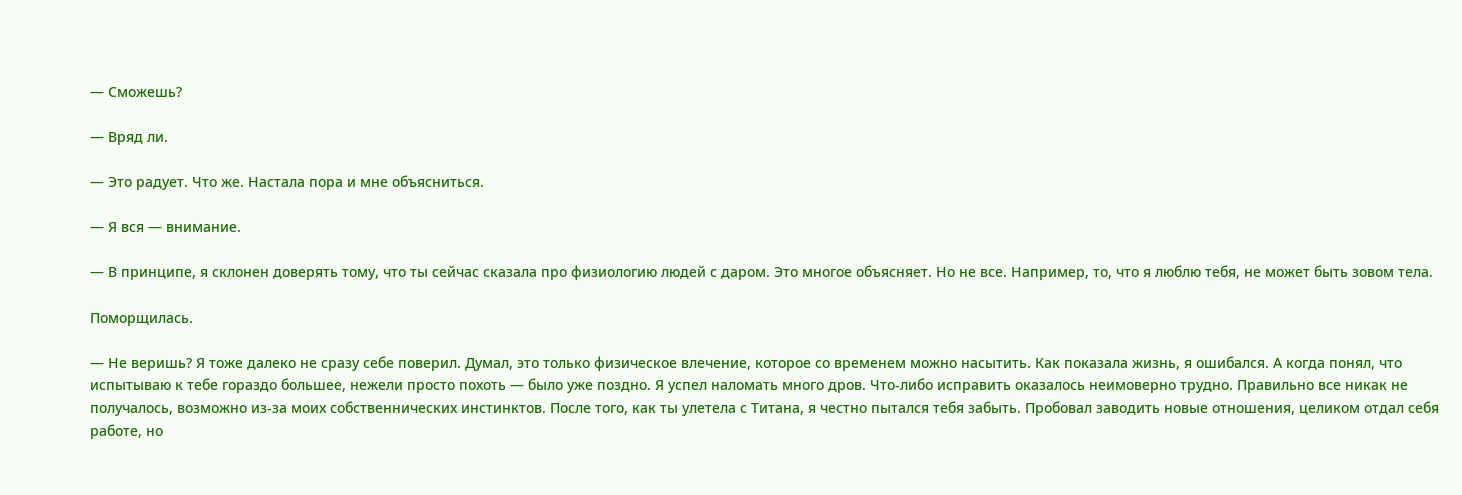— Сможешь?

— Вряд ли.

— Это радует. Что же. Настала пора и мне объясниться.

— Я вся — внимание.

— В принципе, я склонен доверять тому, что ты сейчас сказала про физиологию людей с даром. Это многое объясняет. Но не все. Например, то, что я люблю тебя, не может быть зовом тела.

Поморщилась.

— Не веришь? Я тоже далеко не сразу себе поверил. Думал, это только физическое влечение, которое со временем можно насытить. Как показала жизнь, я ошибался. А когда понял, что испытываю к тебе гораздо большее, нежели просто похоть — было уже поздно. Я успел наломать много дров. Что-либо исправить оказалось неимоверно трудно. Правильно все никак не получалось, возможно из-за моих собственнических инстинктов. После того, как ты улетела с Титана, я честно пытался тебя забыть. Пробовал заводить новые отношения, целиком отдал себя работе, но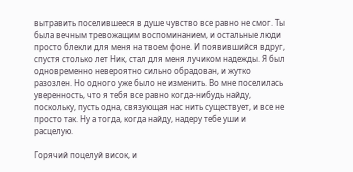вытравить поселившееся в душе чувство все равно не смог. Ты была вечным тревожащим воспоминанием, и остальные люди просто блекли для меня на твоем фоне. И появившийся вдруг, спустя столько лет Ник, стал для меня лучиком надежды. Я был одновременно невероятно сильно обрадован, и жутко разозлен. Но одного уже было не изменить. Во мне поселилась уверенность, что я тебя все равно когда-нибудь найду, поскольку, пусть одна, связующая нас нить существует, и все не просто так. Ну а тогда, когда найду, надеру тебе уши и расцелую.

Горячий поцелуй висок, и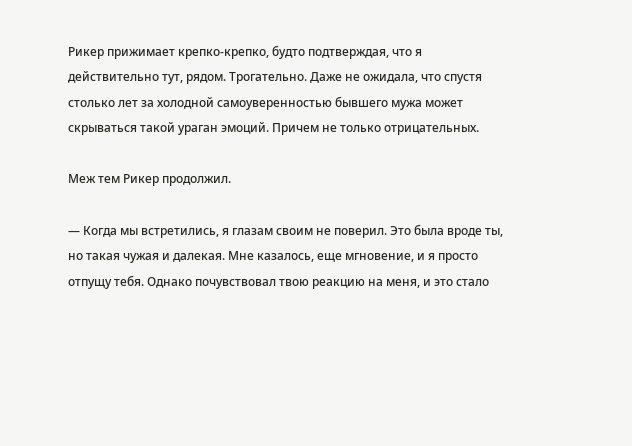Рикер прижимает крепко-крепко, будто подтверждая, что я действительно тут, рядом. Трогательно. Даже не ожидала, что спустя столько лет за холодной самоуверенностью бывшего мужа может скрываться такой ураган эмоций. Причем не только отрицательных.

Меж тем Рикер продолжил.

— Когда мы встретились, я глазам своим не поверил. Это была вроде ты, но такая чужая и далекая. Мне казалось, еще мгновение, и я просто отпущу тебя. Однако почувствовал твою реакцию на меня, и это стало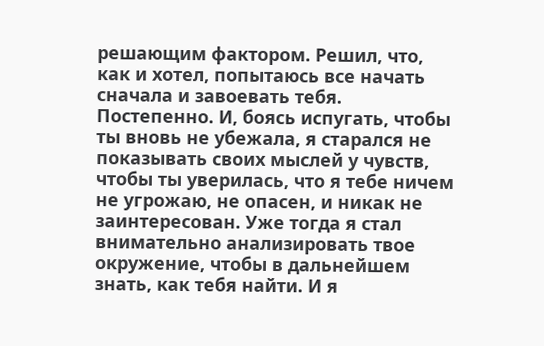решающим фактором. Решил, что, как и хотел, попытаюсь все начать сначала и завоевать тебя. Постепенно. И, боясь испугать, чтобы ты вновь не убежала, я старался не показывать своих мыслей у чувств, чтобы ты уверилась, что я тебе ничем не угрожаю, не опасен, и никак не заинтересован. Уже тогда я стал внимательно анализировать твое окружение, чтобы в дальнейшем знать, как тебя найти. И я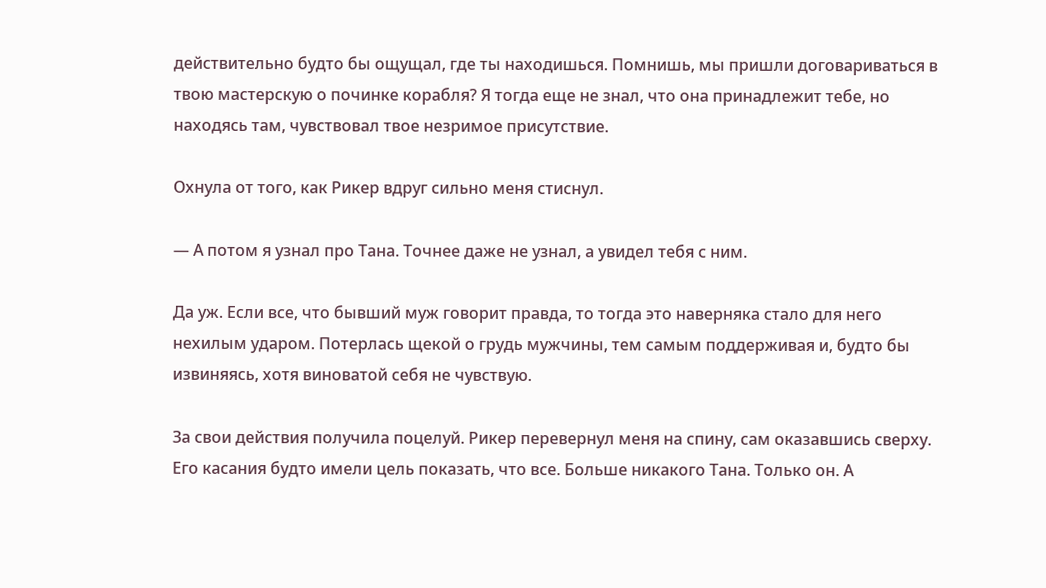действительно будто бы ощущал, где ты находишься. Помнишь, мы пришли договариваться в твою мастерскую о починке корабля? Я тогда еще не знал, что она принадлежит тебе, но находясь там, чувствовал твое незримое присутствие.

Охнула от того, как Рикер вдруг сильно меня стиснул.

— А потом я узнал про Тана. Точнее даже не узнал, а увидел тебя с ним.

Да уж. Если все, что бывший муж говорит правда, то тогда это наверняка стало для него нехилым ударом. Потерлась щекой о грудь мужчины, тем самым поддерживая и, будто бы извиняясь, хотя виноватой себя не чувствую.

За свои действия получила поцелуй. Рикер перевернул меня на спину, сам оказавшись сверху. Его касания будто имели цель показать, что все. Больше никакого Тана. Только он. А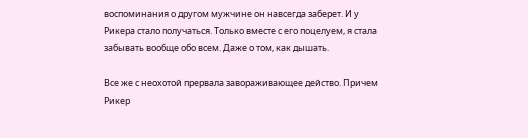воспоминания о другом мужчине он навсегда заберет. И у Рикера стало получаться. Только вместе с его поцелуем, я стала забывать вообще обо всем. Даже о том, как дышать.

Все же с неохотой прервала завораживающее действо. Причем Рикер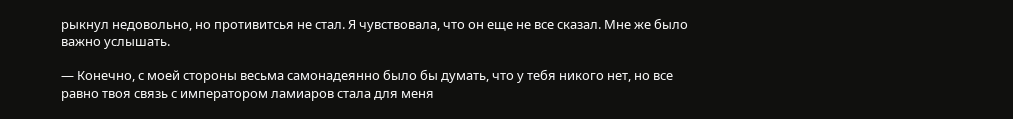рыкнул недовольно, но противитсья не стал. Я чувствовала, что он еще не все сказал. Мне же было важно услышать.

— Конечно, с моей стороны весьма самонадеянно было бы думать, что у тебя никого нет, но все равно твоя связь с императором ламиаров стала для меня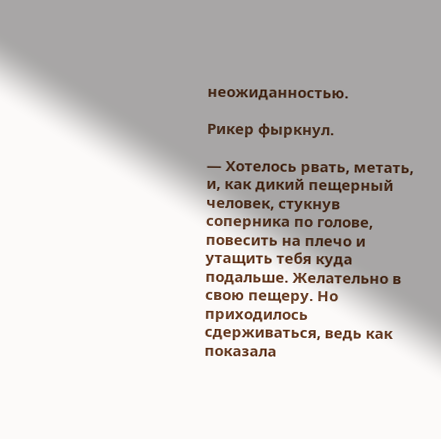неожиданностью.

Рикер фыркнул.

— Хотелось рвать, метать, и, как дикий пещерный человек, стукнув соперника по голове, повесить на плечо и утащить тебя куда подальше. Желательно в свою пещеру. Но приходилось сдерживаться, ведь как показала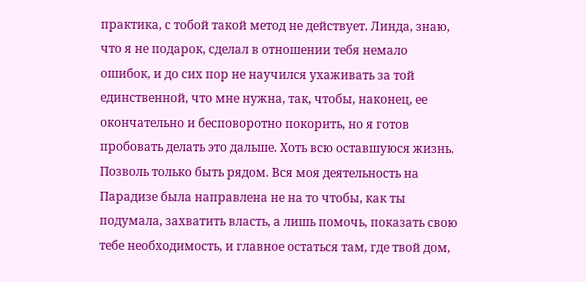практика, с тобой такой метод не действует. Линда, знаю, что я не подарок, сделал в отношении тебя немало ошибок, и до сих пор не научился ухаживать за той единственной, что мне нужна, так, чтобы, наконец, ее окончательно и бесповоротно покорить, но я готов пробовать делать это дальше. Хоть всю оставшуюся жизнь. Позволь только быть рядом. Вся моя деятельность на Парадизе была направлена не на то чтобы, как ты подумала, захватить власть, а лишь помочь, показать свою тебе необходимость, и главное остаться там, где твой дом,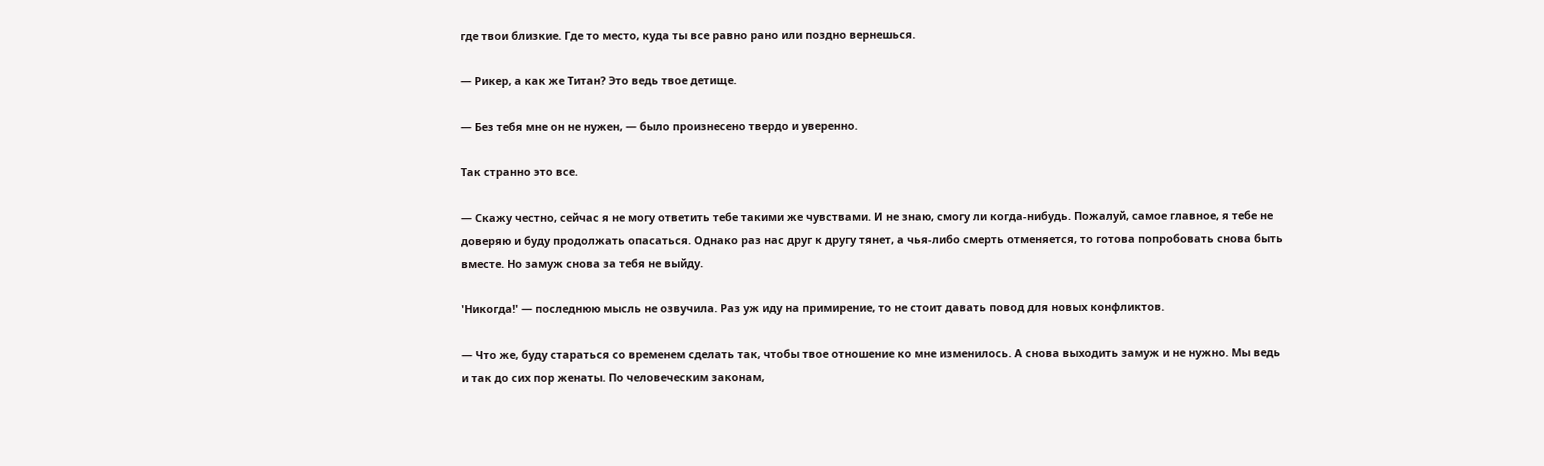где твои близкие. Где то место, куда ты все равно рано или поздно вернешься.

— Рикер, а как же Титан? Это ведь твое детище.

— Без тебя мне он не нужен, — было произнесено твердо и уверенно.

Так странно это все.

— Скажу честно, сейчас я не могу ответить тебе такими же чувствами. И не знаю, смогу ли когда-нибудь. Пожалуй, самое главное, я тебе не доверяю и буду продолжать опасаться. Однако раз нас друг к другу тянет, а чья-либо смерть отменяется, то готова попробовать снова быть вместе. Но замуж снова за тебя не выйду.

'Никогда!' — последнюю мысль не озвучила. Раз уж иду на примирение, то не стоит давать повод для новых конфликтов.

— Что же, буду стараться со временем сделать так, чтобы твое отношение ко мне изменилось. А снова выходить замуж и не нужно. Мы ведь и так до сих пор женаты. По человеческим законам,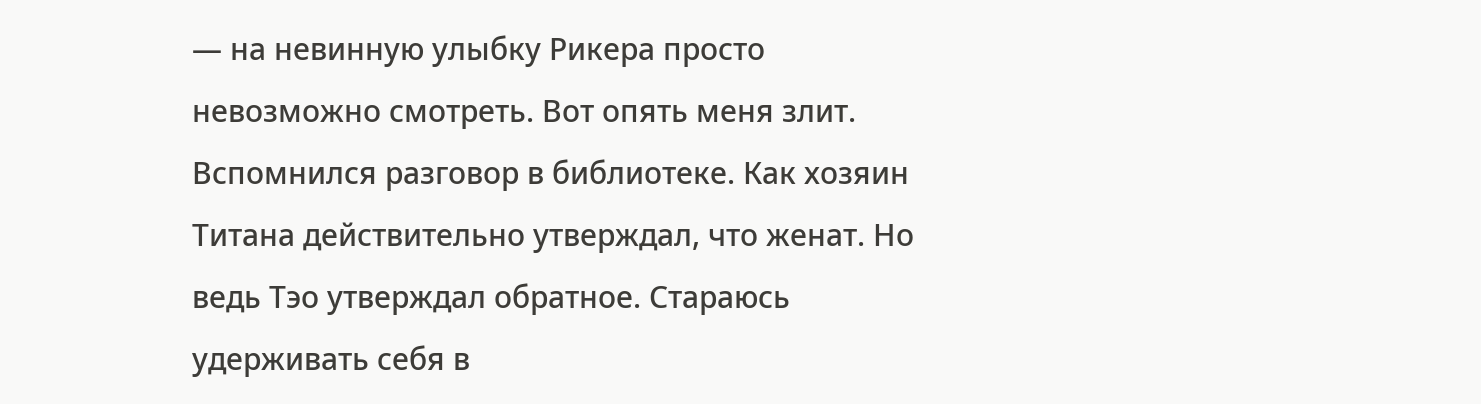— на невинную улыбку Рикера просто невозможно смотреть. Вот опять меня злит. Вспомнился разговор в библиотеке. Как хозяин Титана действительно утверждал, что женат. Но ведь Тэо утверждал обратное. Стараюсь удерживать себя в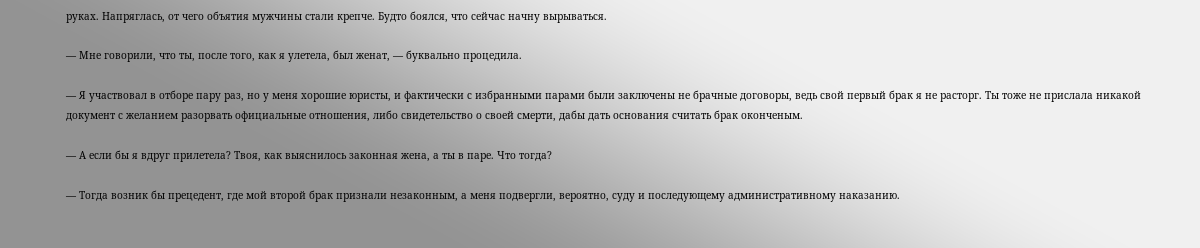руках. Напряглась, от чего объятия мужчины стали крепче. Будто боялся, что сейчас начну вырываться.

— Мне говорили, что ты, после того, как я улетела, был женат, — буквально процедила.

— Я участвовал в отборе пару раз, но у меня хорошие юристы, и фактически с избранными парами были заключены не брачные договоры, ведь свой первый брак я не расторг. Ты тоже не прислала никакой документ с желанием разорвать официальные отношения, либо свидетельство о своей смерти, дабы дать основания считать брак оконченым.

— А если бы я вдруг прилетела? Твоя, как выяснилось законная жена, а ты в паре. Что тогда?

— Тогда возник бы прецедент, где мой второй брак признали незаконным, а меня подвергли, вероятно, суду и последующему административному наказанию.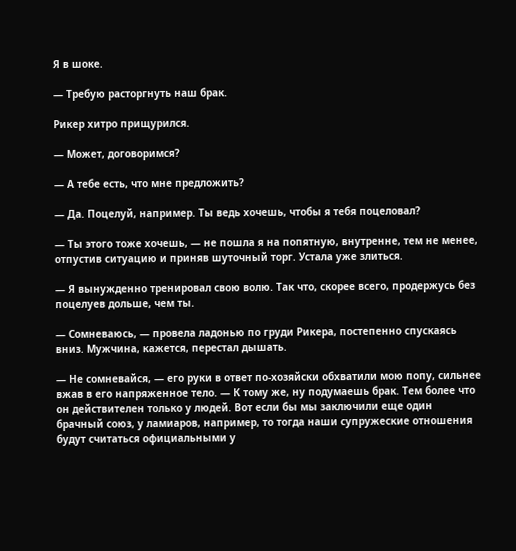Я в шоке.

— Требую расторгнуть наш брак.

Рикер хитро прищурился.

— Может, договоримся?

— А тебе есть, что мне предложить?

— Да. Поцелуй, например. Ты ведь хочешь, чтобы я тебя поцеловал?

— Ты этого тоже хочешь, — не пошла я на попятную, внутренне, тем не менее, отпустив ситуацию и приняв шуточный торг. Устала уже злиться.

— Я вынужденно тренировал свою волю. Так что, скорее всего, продержусь без поцелуев дольше, чем ты.

— Сомневаюсь, — провела ладонью по груди Рикера, постепенно спускаясь вниз. Мужчина, кажется, перестал дышать.

— Не сомневайся, — его руки в ответ по-хозяйски обхватили мою попу, сильнее вжав в его напряженное тело. — К тому же, ну подумаешь брак. Тем более что он действителен только у людей. Вот если бы мы заключили еще один брачный союз, у ламиаров, например, то тогда наши супружеские отношения будут считаться официальными у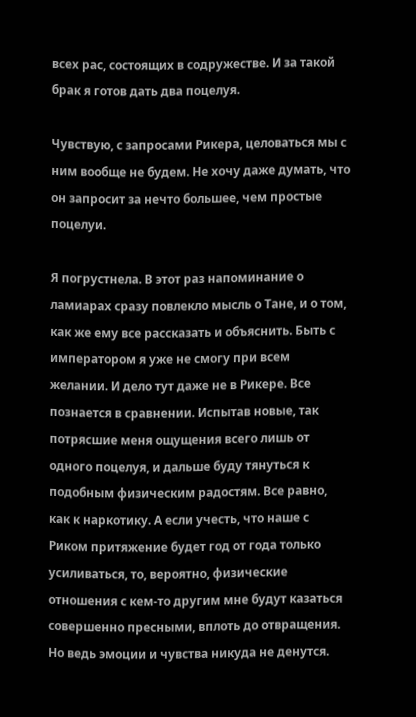всех рас, состоящих в содружестве. И за такой брак я готов дать два поцелуя.

Чувствую, с запросами Рикера, целоваться мы с ним вообще не будем. Не хочу даже думать, что он запросит за нечто большее, чем простые поцелуи.

Я погрустнела. В этот раз напоминание о ламиарах сразу повлекло мысль о Тане, и о том, как же ему все рассказать и объяснить. Быть с императором я уже не смогу при всем желании. И дело тут даже не в Рикере. Все познается в сравнении. Испытав новые, так потрясшие меня ощущения всего лишь от одного поцелуя, и дальше буду тянуться к подобным физическим радостям. Все равно, как к наркотику. А если учесть, что наше с Риком притяжение будет год от года только усиливаться, то, вероятно, физические отношения с кем-то другим мне будут казаться совершенно пресными, вплоть до отвращения. Но ведь эмоции и чувства никуда не денутся.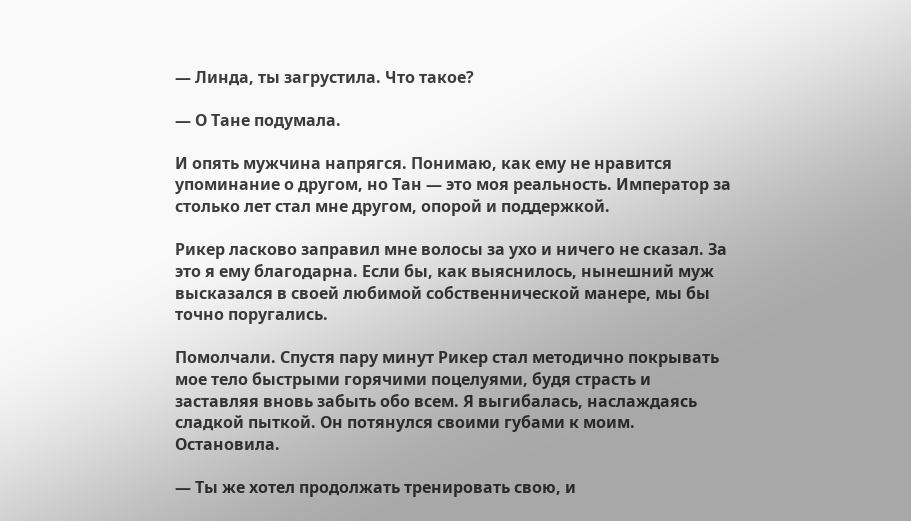— Линда, ты загрустила. Что такое?

— О Тане подумала.

И опять мужчина напрягся. Понимаю, как ему не нравится упоминание о другом, но Тан — это моя реальность. Император за столько лет стал мне другом, опорой и поддержкой.

Рикер ласково заправил мне волосы за ухо и ничего не сказал. За это я ему благодарна. Если бы, как выяснилось, нынешний муж высказался в своей любимой собственнической манере, мы бы точно поругались.

Помолчали. Спустя пару минут Рикер стал методично покрывать мое тело быстрыми горячими поцелуями, будя страсть и заставляя вновь забыть обо всем. Я выгибалась, наслаждаясь сладкой пыткой. Он потянулся своими губами к моим. Остановила.

— Ты же хотел продолжать тренировать свою, и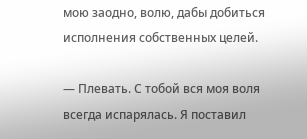мою заодно, волю, дабы добиться исполнения собственных целей.

— Плевать. С тобой вся моя воля всегда испарялась. Я поставил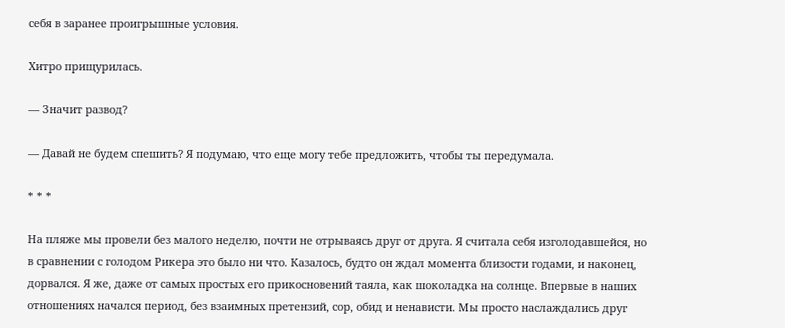себя в заранее проигрышные условия.

Хитро прищурилась.

— Значит развод?

— Давай не будем спешить? Я подумаю, что еще могу тебе предложить, чтобы ты передумала.

* * *

На пляже мы провели без малого неделю, почти не отрываясь друг от друга. Я считала себя изголодавшейся, но в сравнении с голодом Рикера это было ни что. Казалось, будто он ждал момента близости годами, и наконец, дорвался. Я же, даже от самых простых его прикосновений таяла, как шоколадка на солнце. Впервые в наших отношениях начался период, без взаимных претензий, сор, обид и ненависти. Мы просто наслаждались друг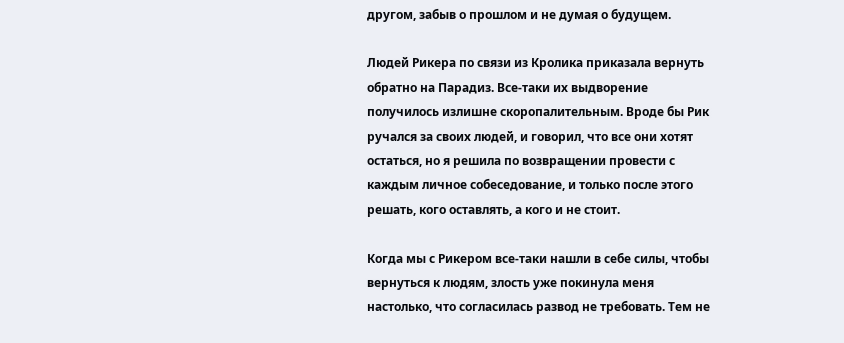другом, забыв о прошлом и не думая о будущем.

Людей Рикера по связи из Кролика приказала вернуть обратно на Парадиз. Все-таки их выдворение получилось излишне скоропалительным. Вроде бы Рик ручался за своих людей, и говорил, что все они хотят остаться, но я решила по возвращении провести с каждым личное собеседование, и только после этого решать, кого оставлять, а кого и не стоит.

Когда мы с Рикером все-таки нашли в себе силы, чтобы вернуться к людям, злость уже покинула меня настолько, что согласилась развод не требовать. Тем не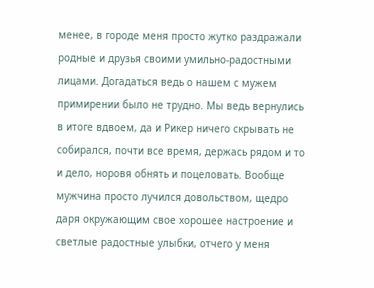менее, в городе меня просто жутко раздражали родные и друзья своими умильно-радостными лицами. Догадаться ведь о нашем с мужем примирении было не трудно. Мы ведь вернулись в итоге вдвоем, да и Рикер ничего скрывать не собирался, почти все время, держась рядом и то и дело, норовя обнять и поцеловать. Вообще мужчина просто лучился довольством, щедро даря окружающим свое хорошее настроение и светлые радостные улыбки, отчего у меня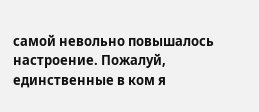самой невольно повышалось настроение. Пожалуй, единственные в ком я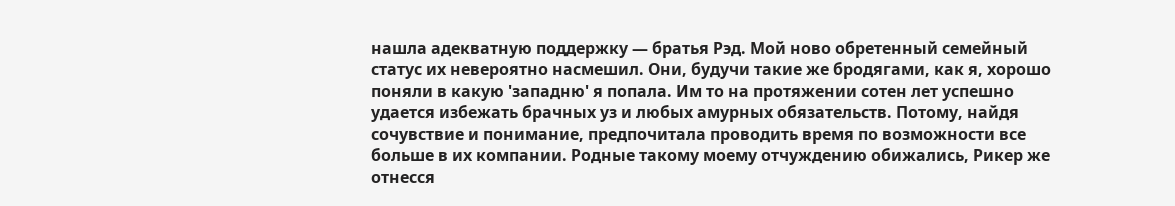нашла адекватную поддержку — братья Рэд. Мой ново обретенный семейный статус их невероятно насмешил. Они, будучи такие же бродягами, как я, хорошо поняли в какую 'западню' я попала. Им то на протяжении сотен лет успешно удается избежать брачных уз и любых амурных обязательств. Потому, найдя сочувствие и понимание, предпочитала проводить время по возможности все больше в их компании. Родные такому моему отчуждению обижались, Рикер же отнесся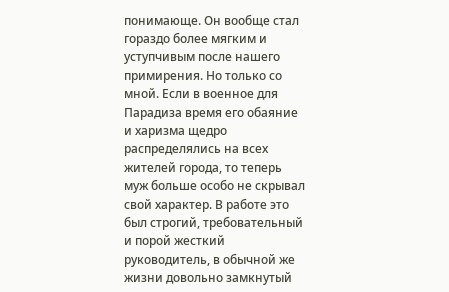понимающе. Он вообще стал гораздо более мягким и уступчивым после нашего примирения. Но только со мной. Если в военное для Парадиза время его обаяние и харизма щедро распределялись на всех жителей города, то теперь муж больше особо не скрывал свой характер. В работе это был строгий, требовательный и порой жесткий руководитель, в обычной же жизни довольно замкнутый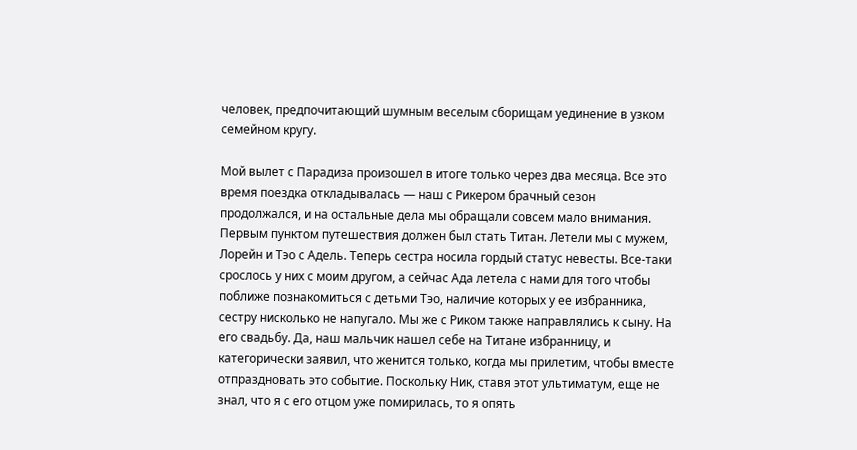человек, предпочитающий шумным веселым сборищам уединение в узком семейном кругу.

Мой вылет с Парадиза произошел в итоге только через два месяца. Все это время поездка откладывалась — наш с Рикером брачный сезон продолжался, и на остальные дела мы обращали совсем мало внимания. Первым пунктом путешествия должен был стать Титан. Летели мы с мужем, Лорейн и Тэо с Адель. Теперь сестра носила гордый статус невесты. Все-таки срослось у них с моим другом, а сейчас Ада летела с нами для того чтобы поближе познакомиться с детьми Тэо, наличие которых у ее избранника, сестру нисколько не напугало. Мы же с Риком также направлялись к сыну. На его свадьбу. Да, наш мальчик нашел себе на Титане избранницу, и категорически заявил, что женится только, когда мы прилетим, чтобы вместе отпраздновать это событие. Поскольку Ник, ставя этот ультиматум, еще не знал, что я с его отцом уже помирилась, то я опять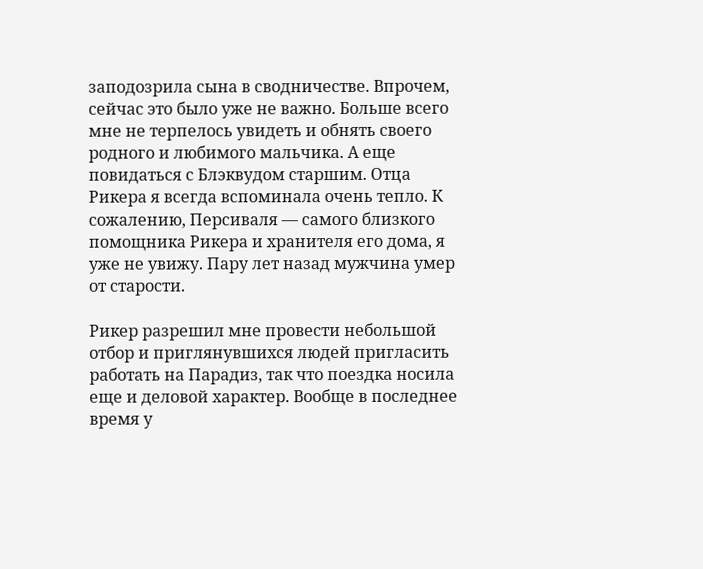заподозрила сына в сводничестве. Впрочем, сейчас это было уже не важно. Больше всего мне не терпелось увидеть и обнять своего родного и любимого мальчика. А еще повидаться с Блэквудом старшим. Отца Рикера я всегда вспоминала очень тепло. К сожалению, Персиваля — самого близкого помощника Рикера и хранителя его дома, я уже не увижу. Пару лет назад мужчина умер от старости.

Рикер разрешил мне провести небольшой отбор и приглянувшихся людей пригласить работать на Парадиз, так что поездка носила еще и деловой характер. Вообще в последнее время у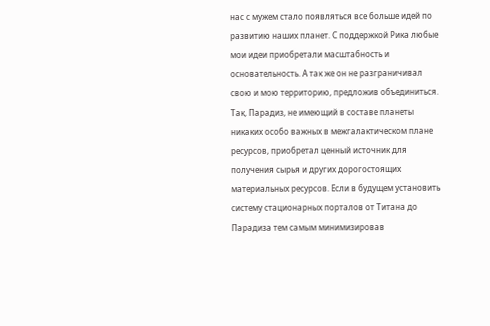нас с мужем стало появляться все больше идей по развитию наших планет. С поддержкой Рика любые мои идеи приобретали масштабность и основательность. А так же он не разграничивал свою и мою территорию, предложив объединиться. Так, Парадиз, не имеющий в составе планеты никаких особо важных в межгалактическом плане ресурсов, приобретал ценный источник для получения сырья и других дорогостоящих материальных ресурсов. Если в будущем установить систему стационарных порталов от Титана до Парадиза тем самым минимизировав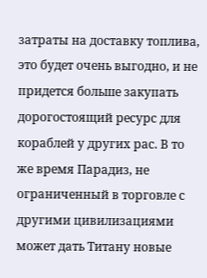затраты на доставку топлива, это будет очень выгодно, и не придется больше закупать дорогостоящий ресурс для кораблей у других рас. В то же время Парадиз, не ограниченный в торговле с другими цивилизациями может дать Титану новые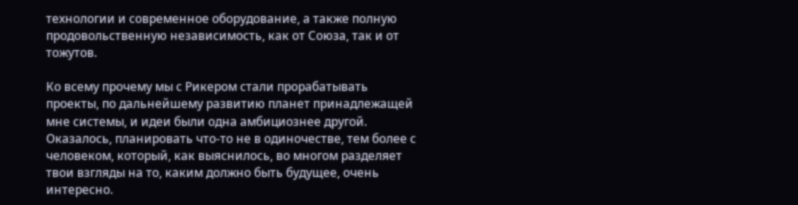технологии и современное оборудование, а также полную продовольственную независимость, как от Союза, так и от тожутов.

Ко всему прочему мы с Рикером стали прорабатывать проекты, по дальнейшему развитию планет принадлежащей мне системы, и идеи были одна амбициознее другой. Оказалось, планировать что-то не в одиночестве, тем более с человеком, который, как выяснилось, во многом разделяет твои взгляды на то, каким должно быть будущее, очень интересно.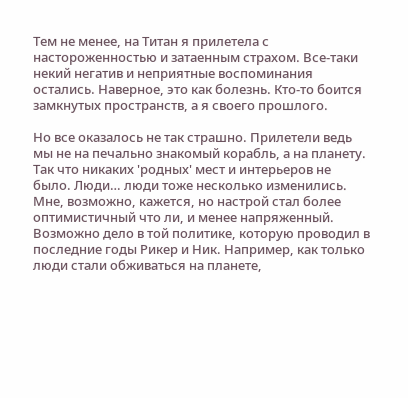Тем не менее, на Титан я прилетела с настороженностью и затаенным страхом. Все-таки некий негатив и неприятные воспоминания остались. Наверное, это как болезнь. Кто-то боится замкнутых пространств, а я своего прошлого.

Но все оказалось не так страшно. Прилетели ведь мы не на печально знакомый корабль, а на планету. Так что никаких 'родных' мест и интерьеров не было. Люди… люди тоже несколько изменились. Мне, возможно, кажется, но настрой стал более оптимистичный что ли, и менее напряженный. Возможно дело в той политике, которую проводил в последние годы Рикер и Ник. Например, как только люди стали обживаться на планете,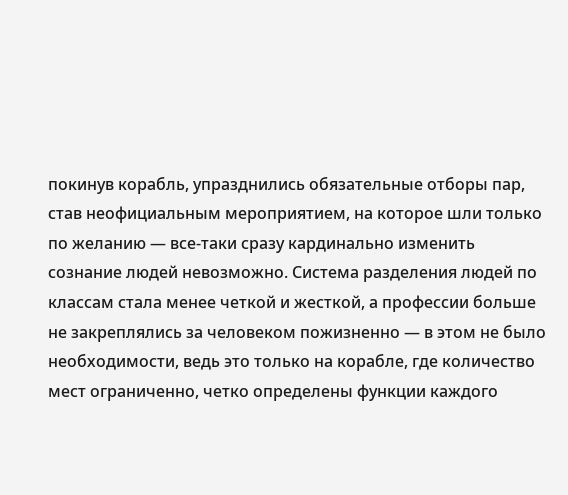покинув корабль, упразднились обязательные отборы пар, став неофициальным мероприятием, на которое шли только по желанию — все-таки сразу кардинально изменить сознание людей невозможно. Система разделения людей по классам стала менее четкой и жесткой, а профессии больше не закреплялись за человеком пожизненно — в этом не было необходимости, ведь это только на корабле, где количество мест ограниченно, четко определены функции каждого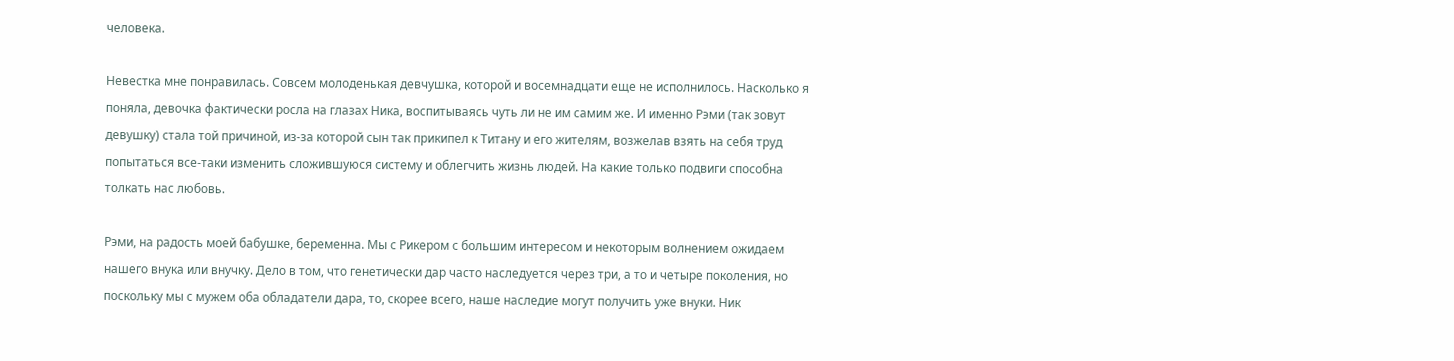человека.

Невестка мне понравилась. Совсем молоденькая девчушка, которой и восемнадцати еще не исполнилось. Насколько я поняла, девочка фактически росла на глазах Ника, воспитываясь чуть ли не им самим же. И именно Рэми (так зовут девушку) стала той причиной, из-за которой сын так прикипел к Титану и его жителям, возжелав взять на себя труд попытаться все-таки изменить сложившуюся систему и облегчить жизнь людей. На какие только подвиги способна толкать нас любовь.

Рэми, на радость моей бабушке, беременна. Мы с Рикером с большим интересом и некоторым волнением ожидаем нашего внука или внучку. Дело в том, что генетически дар часто наследуется через три, а то и четыре поколения, но поскольку мы с мужем оба обладатели дара, то, скорее всего, наше наследие могут получить уже внуки. Ник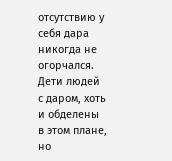отсутствию у себя дара никогда не огорчался. Дети людей с даром, хоть и обделены в этом плане, но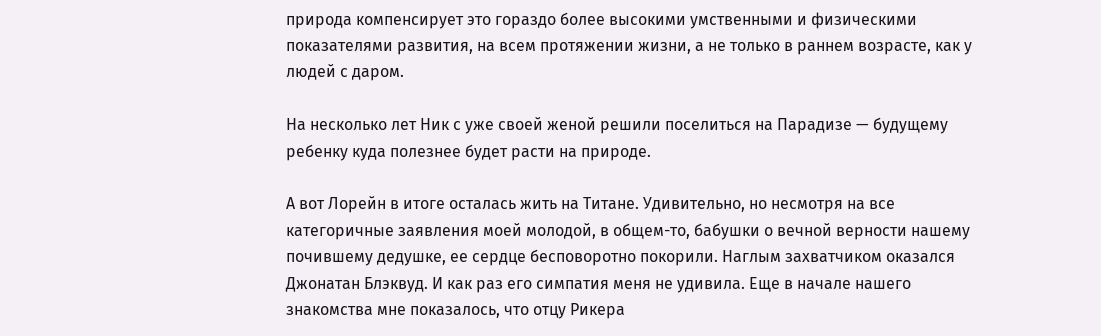природа компенсирует это гораздо более высокими умственными и физическими показателями развития, на всем протяжении жизни, а не только в раннем возрасте, как у людей с даром.

На несколько лет Ник с уже своей женой решили поселиться на Парадизе — будущему ребенку куда полезнее будет расти на природе.

А вот Лорейн в итоге осталась жить на Титане. Удивительно, но несмотря на все категоричные заявления моей молодой, в общем-то, бабушки о вечной верности нашему почившему дедушке, ее сердце бесповоротно покорили. Наглым захватчиком оказался Джонатан Блэквуд. И как раз его симпатия меня не удивила. Еще в начале нашего знакомства мне показалось, что отцу Рикера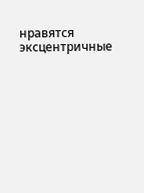нравятся эксцентричные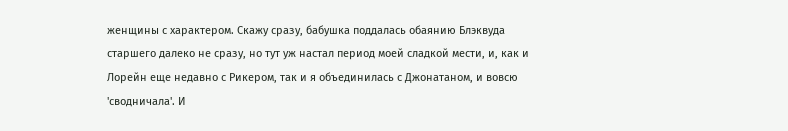женщины с характером. Скажу сразу, бабушка поддалась обаянию Блэквуда старшего далеко не сразу, но тут уж настал период моей сладкой мести, и, как и Лорейн еще недавно с Рикером, так и я объединилась с Джонатаном, и вовсю 'сводничала'. И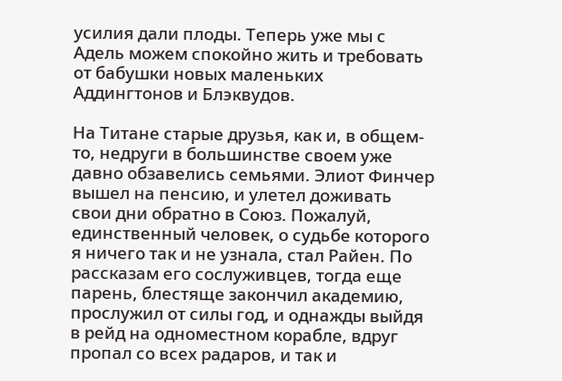усилия дали плоды. Теперь уже мы с Адель можем спокойно жить и требовать от бабушки новых маленьких Аддингтонов и Блэквудов.

На Титане старые друзья, как и, в общем-то, недруги в большинстве своем уже давно обзавелись семьями. Элиот Финчер вышел на пенсию, и улетел доживать свои дни обратно в Союз. Пожалуй, единственный человек, о судьбе которого я ничего так и не узнала, стал Райен. По рассказам его сослуживцев, тогда еще парень, блестяще закончил академию, прослужил от силы год, и однажды выйдя в рейд на одноместном корабле, вдруг пропал со всех радаров, и так и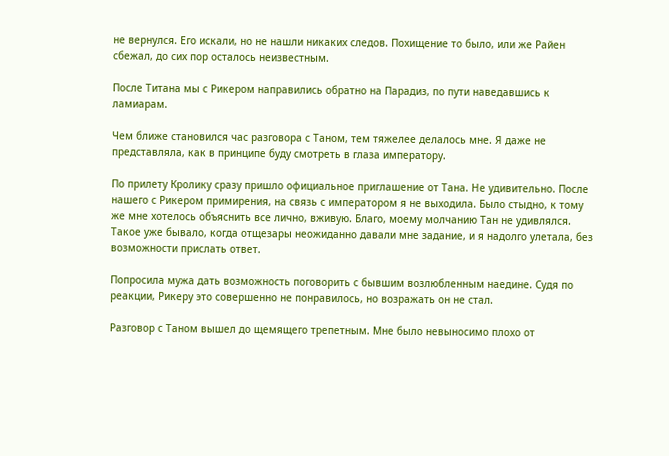не вернулся. Его искали, но не нашли никаких следов. Похищение то было, или же Райен сбежал, до сих пор осталось неизвестным.

После Титана мы с Рикером направились обратно на Парадиз, по пути наведавшись к ламиарам.

Чем ближе становился час разговора с Таном, тем тяжелее делалось мне. Я даже не представляла, как в принципе буду смотреть в глаза императору.

По прилету Кролику сразу пришло официальное приглашение от Тана. Не удивительно. После нашего с Рикером примирения, на связь с императором я не выходила. Было стыдно, к тому же мне хотелось объяснить все лично, вживую. Благо, моему молчанию Тан не удивлялся. Такое уже бывало, когда отщезары неожиданно давали мне задание, и я надолго улетала, без возможности прислать ответ.

Попросила мужа дать возможность поговорить с бывшим возлюбленным наедине. Судя по реакции, Рикеру это совершенно не понравилось, но возражать он не стал.

Разговор с Таном вышел до щемящего трепетным. Мне было невыносимо плохо от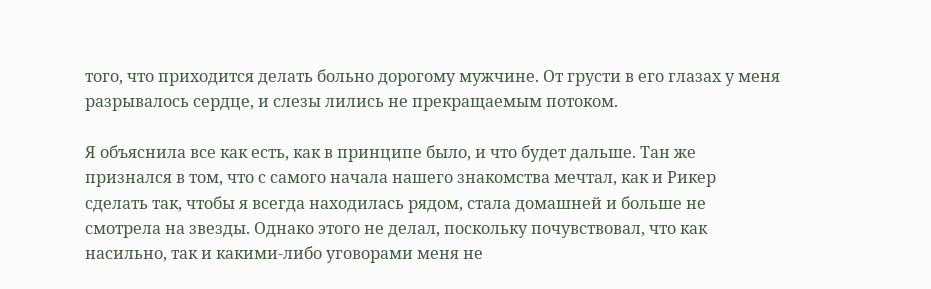того, что приходится делать больно дорогому мужчине. От грусти в его глазах у меня разрывалось сердце, и слезы лились не прекращаемым потоком.

Я объяснила все как есть, как в принципе было, и что будет дальше. Тан же признался в том, что с самого начала нашего знакомства мечтал, как и Рикер сделать так, чтобы я всегда находилась рядом, стала домашней и больше не смотрела на звезды. Однако этого не делал, поскольку почувствовал, что как насильно, так и какими-либо уговорами меня не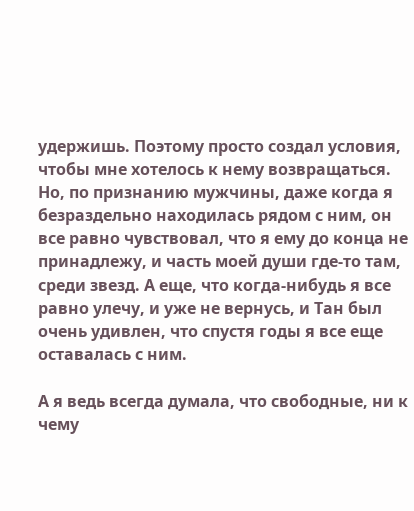удержишь. Поэтому просто создал условия, чтобы мне хотелось к нему возвращаться. Но, по признанию мужчины, даже когда я безраздельно находилась рядом с ним, он все равно чувствовал, что я ему до конца не принадлежу, и часть моей души где-то там, среди звезд. А еще, что когда-нибудь я все равно улечу, и уже не вернусь, и Тан был очень удивлен, что спустя годы я все еще оставалась с ним.

А я ведь всегда думала, что свободные, ни к чему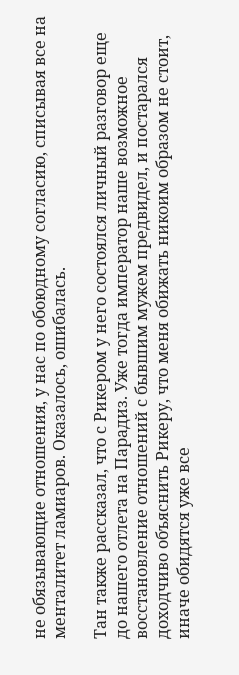не обязывающие отношения, у нас по обоюдному согласию, списывая все на менталитет ламиаров. Оказалось, ошибалась.

Тан также рассказал, что с Рикером у него состоялся личный разговор еще до нашего отлета на Парадиз. Уже тогда император наше возможное восстановление отношений с бывшим мужем предвидел, и постарался доходчиво объяснить Рикеру, что меня обижать никоим образом не стоит, иначе обидятся уже все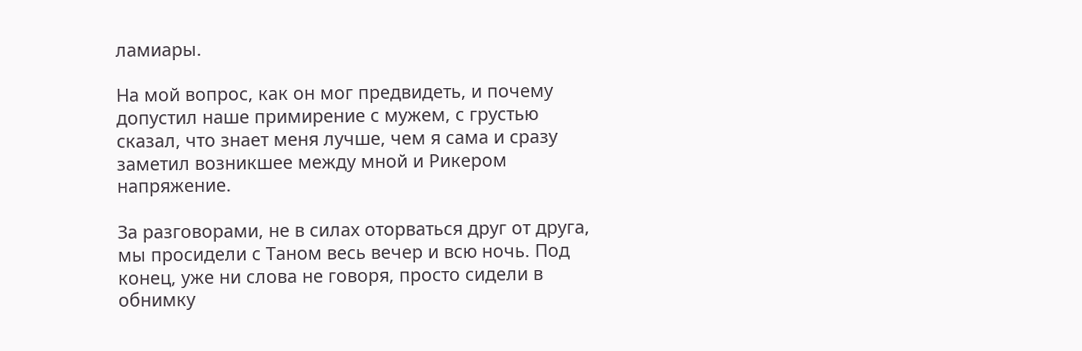ламиары.

На мой вопрос, как он мог предвидеть, и почему допустил наше примирение с мужем, с грустью сказал, что знает меня лучше, чем я сама и сразу заметил возникшее между мной и Рикером напряжение.

За разговорами, не в силах оторваться друг от друга, мы просидели с Таном весь вечер и всю ночь. Под конец, уже ни слова не говоря, просто сидели в обнимку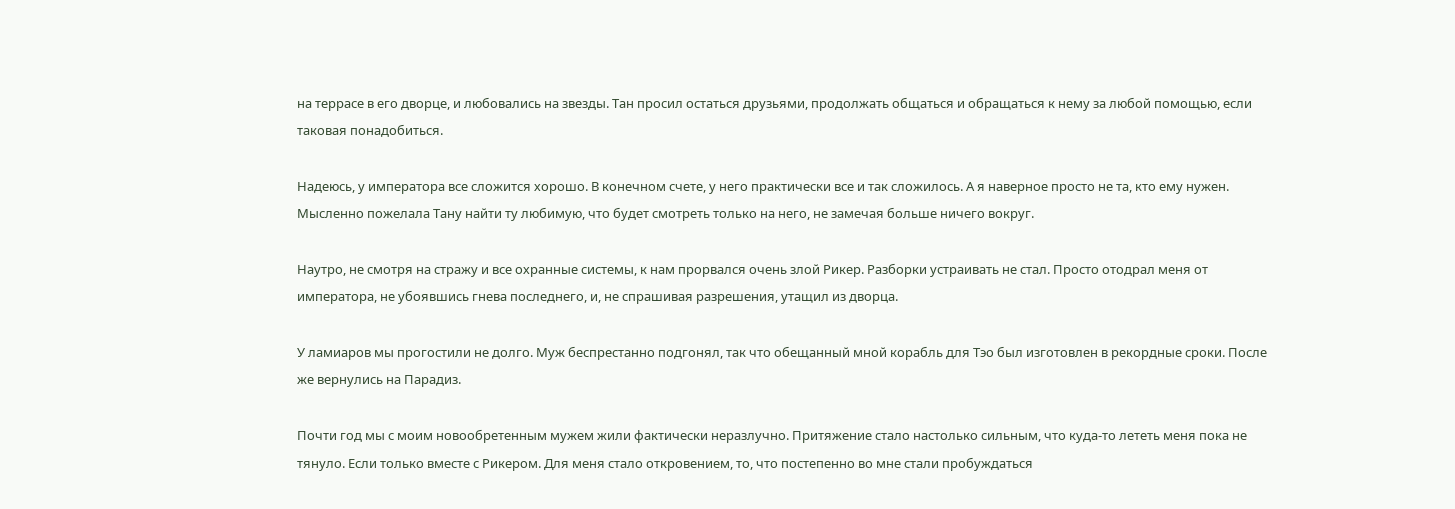на террасе в его дворце, и любовались на звезды. Тан просил остаться друзьями, продолжать общаться и обращаться к нему за любой помощью, если таковая понадобиться.

Надеюсь, у императора все сложится хорошо. В конечном счете, у него практически все и так сложилось. А я наверное просто не та, кто ему нужен. Мысленно пожелала Тану найти ту любимую, что будет смотреть только на него, не замечая больше ничего вокруг.

Наутро, не смотря на стражу и все охранные системы, к нам прорвался очень злой Рикер. Разборки устраивать не стал. Просто отодрал меня от императора, не убоявшись гнева последнего, и, не спрашивая разрешения, утащил из дворца.

У ламиаров мы прогостили не долго. Муж беспрестанно подгонял, так что обещанный мной корабль для Тэо был изготовлен в рекордные сроки. После же вернулись на Парадиз.

Почти год мы с моим новообретенным мужем жили фактически неразлучно. Притяжение стало настолько сильным, что куда-то лететь меня пока не тянуло. Если только вместе с Рикером. Для меня стало откровением, то, что постепенно во мне стали пробуждаться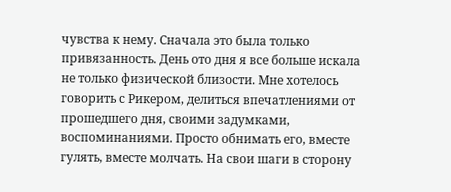чувства к нему. Сначала это была только привязанность. День ото дня я все больше искала не только физической близости. Мне хотелось говорить с Рикером, делиться впечатлениями от прошедшего дня, своими задумками, воспоминаниями. Просто обнимать его, вместе гулять, вместе молчать. На свои шаги в сторону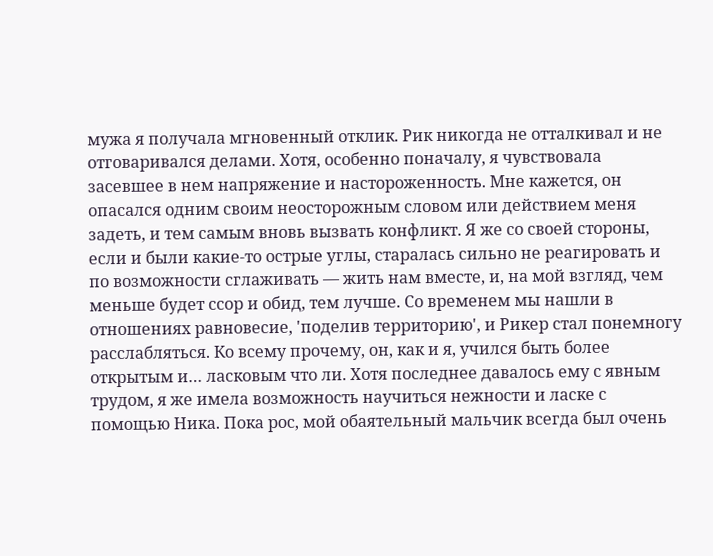мужа я получала мгновенный отклик. Рик никогда не отталкивал и не отговаривался делами. Хотя, особенно поначалу, я чувствовала засевшее в нем напряжение и настороженность. Мне кажется, он опасался одним своим неосторожным словом или действием меня задеть, и тем самым вновь вызвать конфликт. Я же со своей стороны, если и были какие-то острые углы, старалась сильно не реагировать и по возможности сглаживать — жить нам вместе, и, на мой взгляд, чем меньше будет ссор и обид, тем лучше. Со временем мы нашли в отношениях равновесие, 'поделив территорию', и Рикер стал понемногу расслабляться. Ко всему прочему, он, как и я, учился быть более открытым и… ласковым что ли. Хотя последнее давалось ему с явным трудом, я же имела возможность научиться нежности и ласке с помощью Ника. Пока рос, мой обаятельный мальчик всегда был очень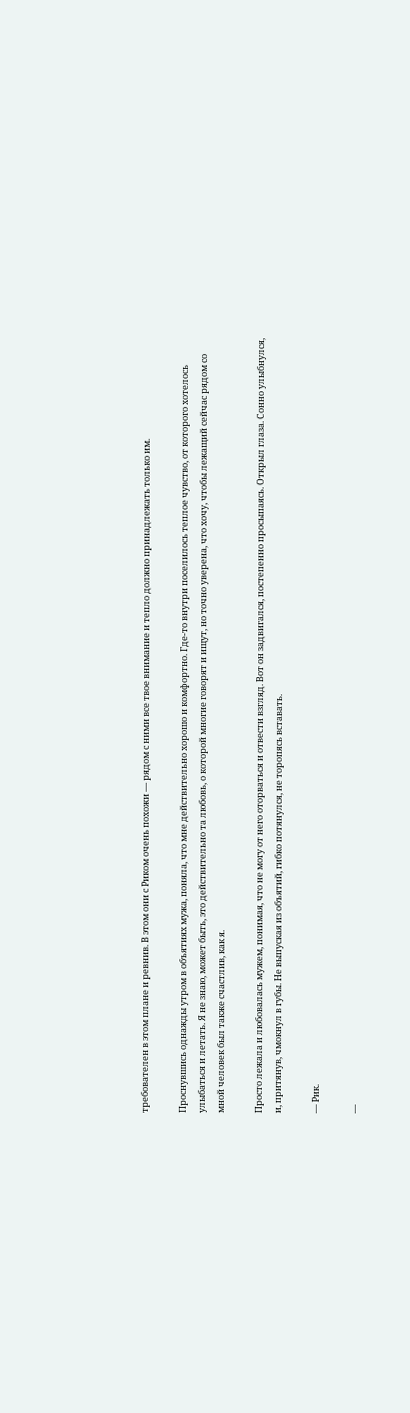требователен в этом плане и ревнив. В этом они с Риком очень похожи — рядом с ними все твое внимание и тепло должно принадлежать только им.

Проснувшись однажды утром в объятиях мужа, поняла, что мне действительно хорошо и комфортно. Где-то внутри поселилось теплое чувство, от которого хотелось улыбаться и летать. Я не знаю, может быть, это действительно та любовь, о которой многие говорят и ищут, но точно уверена, что хочу, чтобы лежащий сейчас рядом со мной человек был также счастлив, как я.

Просто лежала и любовалась мужем, понимая, что не могу от него оторваться и отвести взгляд. Вот он задвигался, постепенно просыпаясь. Открыл глаза. Сонно улыбнулся, и, притянув, чмокнул в губы. Не выпуская из объятий, гибко потянулся, не торопясь вставать.

— Рик.

—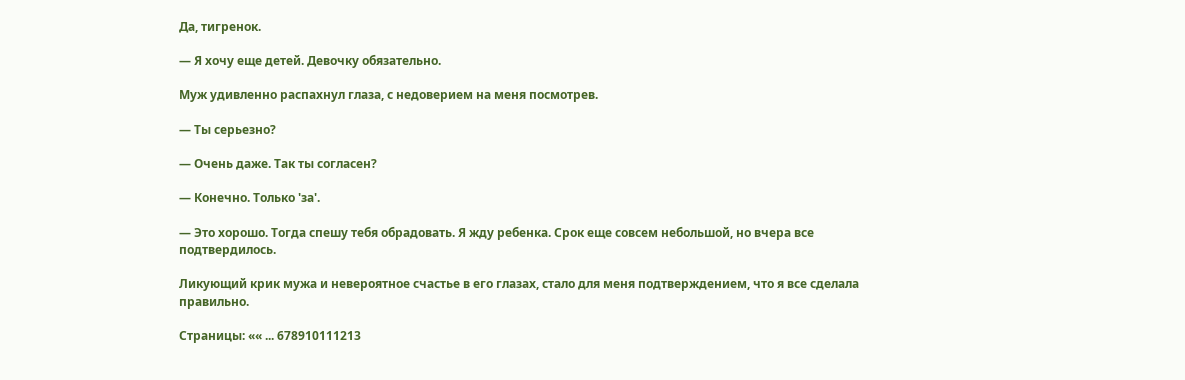Да, тигренок.

— Я хочу еще детей. Девочку обязательно.

Муж удивленно распахнул глаза, с недоверием на меня посмотрев.

— Ты серьезно?

— Очень даже. Так ты согласен?

— Конечно. Только 'за'.

— Это хорошо. Тогда спешу тебя обрадовать. Я жду ребенка. Срок еще совсем небольшой, но вчера все подтвердилось.

Ликующий крик мужа и невероятное счастье в его глазах, стало для меня подтверждением, что я все сделала правильно.

Страницы: «« ... 678910111213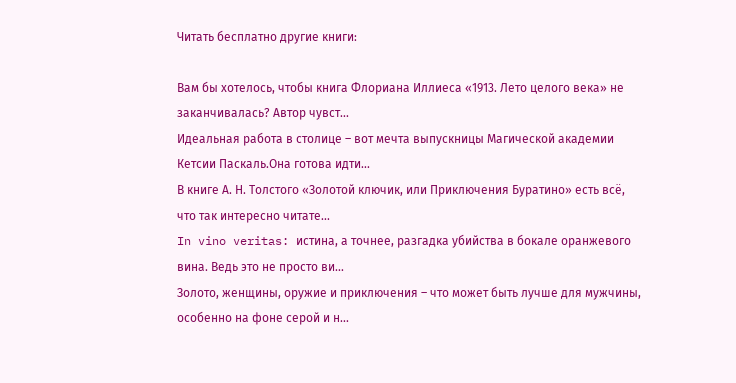Читать бесплатно другие книги:

Вам бы хотелось, чтобы книга Флориана Иллиеса «1913. Лето целого века» не заканчивалась? Автор чувст...
Идеальная работа в столице – вот мечта выпускницы Магической академии Кетсии Паскаль.Она готова идти...
В книге А. Н. Толстого «Золотой ключик, или Приключения Буратино» есть всё, что так интересно читате...
In vino veritas: истина, а точнее, разгадка убийства в бокале оранжевого вина. Ведь это не просто ви...
Золото, женщины, оружие и приключения – что может быть лучше для мужчины, особенно на фоне серой и н...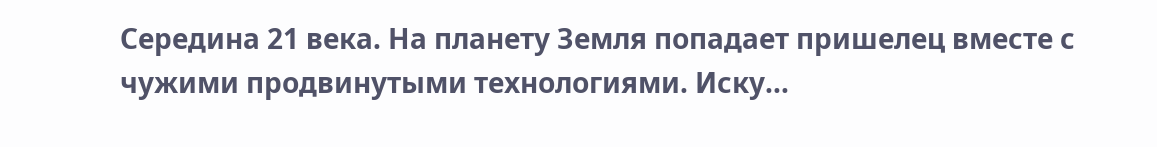Середина 21 века. На планету Земля попадает пришелец вместе с чужими продвинутыми технологиями. Иску...